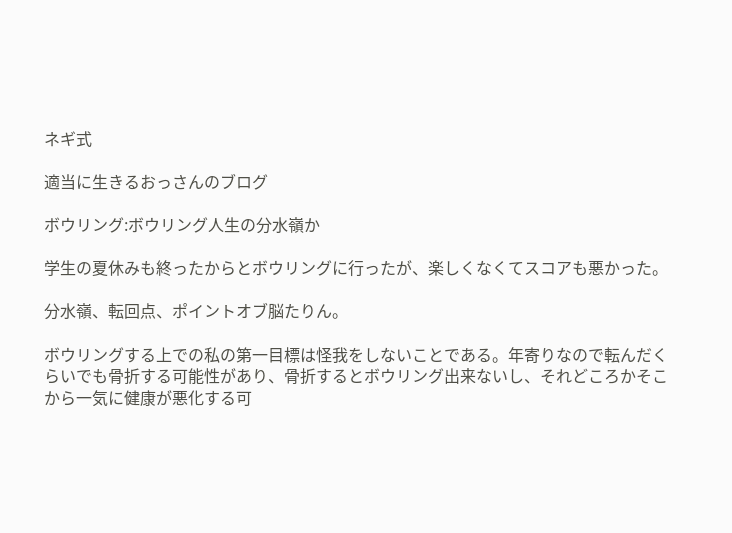ネギ式

適当に生きるおっさんのブログ

ボウリング:ボウリング人生の分水嶺か

学生の夏休みも終ったからとボウリングに行ったが、楽しくなくてスコアも悪かった。

分水嶺、転回点、ポイントオブ脳たりん。

ボウリングする上での私の第一目標は怪我をしないことである。年寄りなので転んだくらいでも骨折する可能性があり、骨折するとボウリング出来ないし、それどころかそこから一気に健康が悪化する可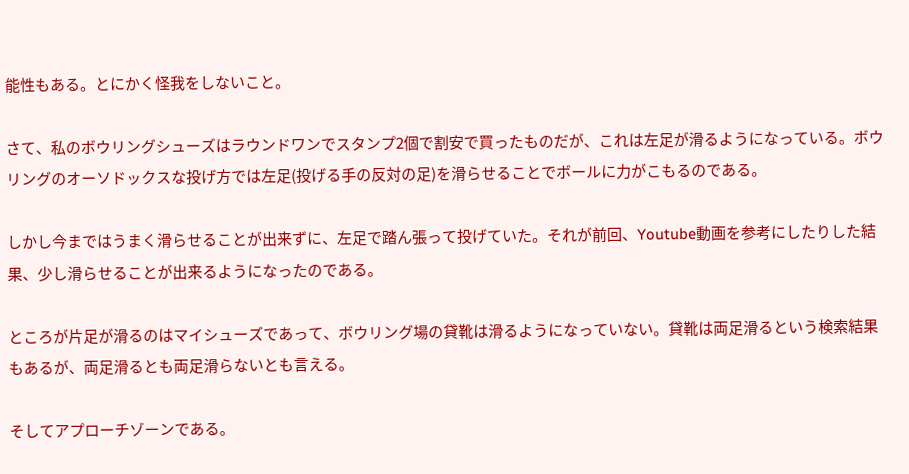能性もある。とにかく怪我をしないこと。

さて、私のボウリングシューズはラウンドワンでスタンプ2個で割安で買ったものだが、これは左足が滑るようになっている。ボウリングのオーソドックスな投げ方では左足(投げる手の反対の足)を滑らせることでボールに力がこもるのである。

しかし今まではうまく滑らせることが出来ずに、左足で踏ん張って投げていた。それが前回、Youtube動画を参考にしたりした結果、少し滑らせることが出来るようになったのである。

ところが片足が滑るのはマイシューズであって、ボウリング場の貸靴は滑るようになっていない。貸靴は両足滑るという検索結果もあるが、両足滑るとも両足滑らないとも言える。

そしてアプローチゾーンである。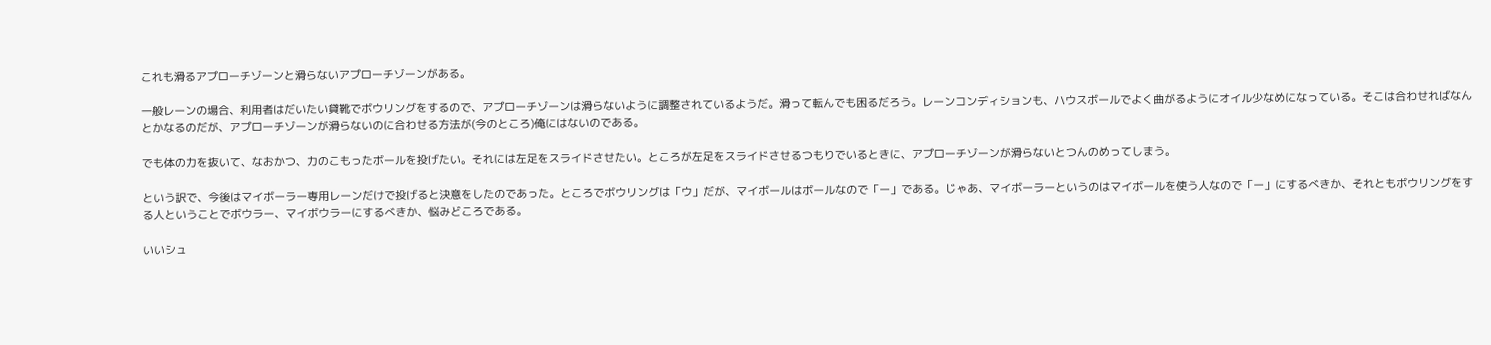これも滑るアプローチゾーンと滑らないアプローチゾーンがある。

一般レーンの場合、利用者はだいたい貸靴でボウリングをするので、アプローチゾーンは滑らないように調整されているようだ。滑って転んでも困るだろう。レーンコンディションも、ハウスボールでよく曲がるようにオイル少なめになっている。そこは合わせればなんとかなるのだが、アプローチゾーンが滑らないのに合わせる方法が(今のところ)俺にはないのである。

でも体の力を抜いて、なおかつ、力のこもったボールを投げたい。それには左足をスライドさせたい。ところが左足をスライドさせるつもりでいるときに、アプローチゾーンが滑らないとつんのめってしまう。

という訳で、今後はマイボーラー専用レーンだけで投げると決意をしたのであった。ところでボウリングは「ウ」だが、マイボールはボールなので「ー」である。じゃあ、マイボーラーというのはマイボールを使う人なので「ー」にするべきか、それともボウリングをする人ということでボウラー、マイボウラーにするべきか、悩みどころである。

いいシュ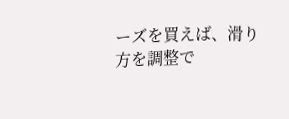ーズを買えば、滑り方を調整で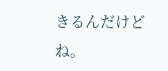きるんだけどね。